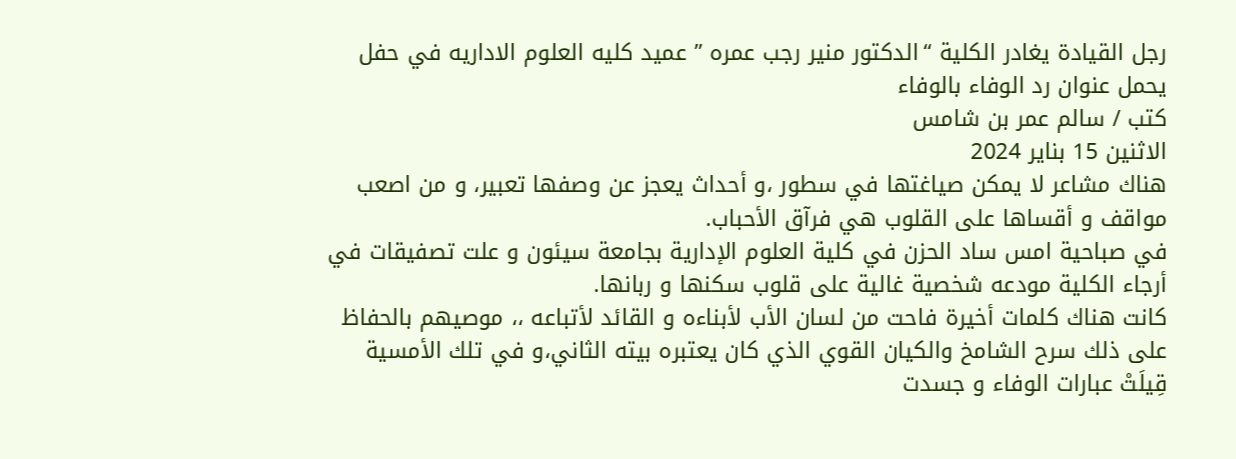رجل القيادة يغادر الكلية “الدكتور منير رجب عمره ” عميد كليه العلوم الاداريه في حفل يحمل عنوان رد الوفاء بالوفاء
كتب / سالم عمر بن شامس
الاثنين 15 بناير 2024
هناك مشاعر لا يمكن صياغتها في سطور ،و أحداث يعجز عن وصفها تعبير، و من اصعب مواقف و أقساها على القلوب هي فرآق الأحباب.
في صباحية امس ساد الحزن في كلية العلوم الإدارية بجامعة سيئون و علت تصفيقات في أرجاء الكلية مودعه شخصية غالية على قلوب سكنها و ربانها.
كانت هناك كلمات أخيرة فاحت من لسان الأب لأبناءه و القائد لأتباعه ،، موصيهم بالحفاظ على ذلك سرح الشامخ والكيان القوي الذي كان يعتبره بيته الثاني،و في تلك الأمسية قِيلَتْ عبارات الوفاء و جسدت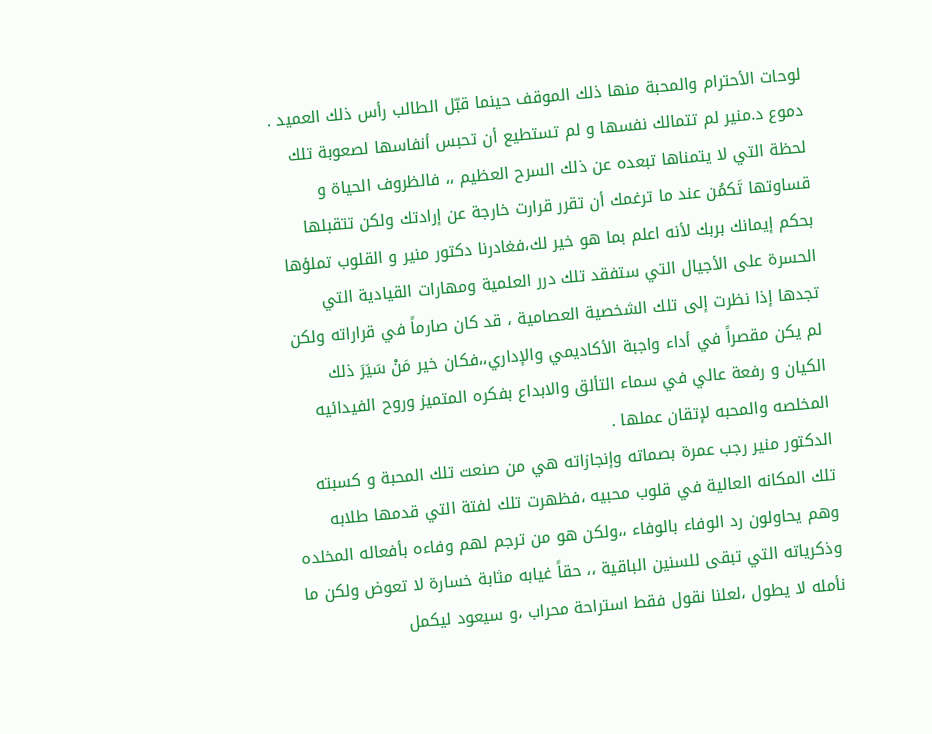لوحات الأحترام والمحبة منها ذلك الموقف حينما قبّل الطالب رأس ذلك العميد .
دموع د.منير لم تتمالك نفسها و لم تستطيع أن تحبس أنفاسها لصعوبة تلك لحظة التي لا يتمناها تبعده عن ذلك السرح العظيم ،، فالظروف الحياة و قساوتها تَكمُن عند ما ترغمك أن تقرر قرارت خارجة عن إرادتك ولكن تتقبلها بحكم إيمانك بربك لأنه اعلم بما هو خير لك،فغادرنا دكتور منير و القلوب تملؤها الحسرة على الأجيال التي ستفقد تلك درر العلمية ومهارات القيادية التي تجدها إذا نظرت إلى تلك الشخصية العصامية ، قد كان صارماً في قراراته ولكن لم يكن مقصراً في أداء واجبة الأكاديمي والإداري،،فكان خير مَنْ سَيَرَ ذلك الكيان و رفعة عالي في سماء التألق والابداع بفكره المتميز وروح الفيدائيه المخلصه والمحبه لإتقان عملها .
الدكتور منير رجب عمرة بصماته وإنجازاته هي من صنعت تلك المحبة و كسبته تلك المكانه العالية في قلوب محبيه ،فظهرت تلك لفتة التي قدمها طلابه وهم يحاولون رد الوفاء بالوفاء ،،ولكن هو من ترجم لهم وفاءه بأفعاله المخلده وذكرياته التي تبقى للسنين الباقية ،، حقاً غيابه مثابة خسارة لا تعوض ولكن ما نأمله لا يطول ،لعلنا نقول فقط استراحة محراب ،و سيعود ليكمل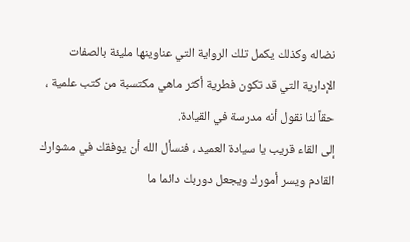نضاله وكذلك يكمل تلك الرواية التي عناوينها مليئة بالصفات الإدارية التي قد تكون فطرية أكثر ماهي مكتسبة من كتب علمية ، حقاً لنا نقول أنه مدرسة في القيادة.
إلى القاء قريب يا سيادة العميد ، فنسأل الله أن يوفقك في مشوارك القادم ويسر أمورك ويجعل دوربك دائما ما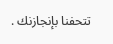تتحفنا بإنجازنك .